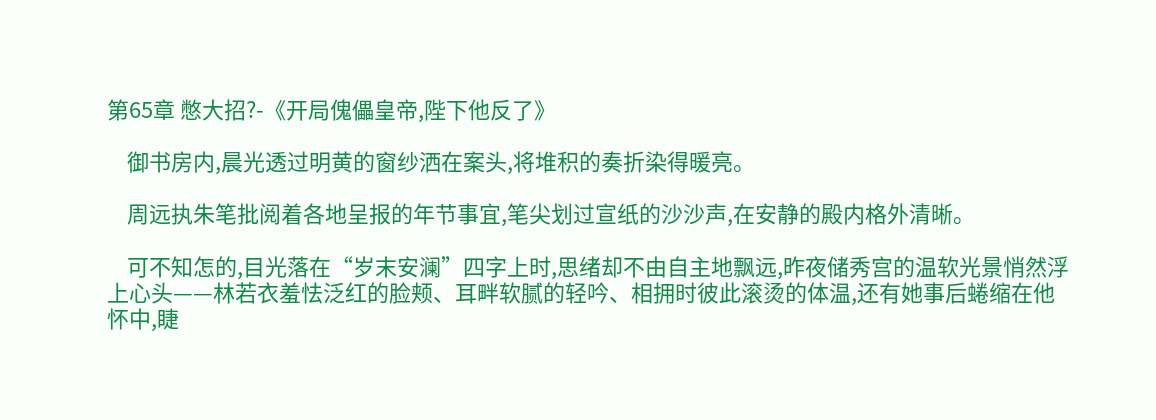第65章 憋大招?-《开局傀儡皇帝,陛下他反了》

    御书房内,晨光透过明黄的窗纱洒在案头,将堆积的奏折染得暖亮。

    周远执朱笔批阅着各地呈报的年节事宜,笔尖划过宣纸的沙沙声,在安静的殿内格外清晰。

    可不知怎的,目光落在“岁末安澜”四字上时,思绪却不由自主地飘远,昨夜储秀宫的温软光景悄然浮上心头——林若衣羞怯泛红的脸颊、耳畔软腻的轻吟、相拥时彼此滚烫的体温,还有她事后蜷缩在他怀中,睫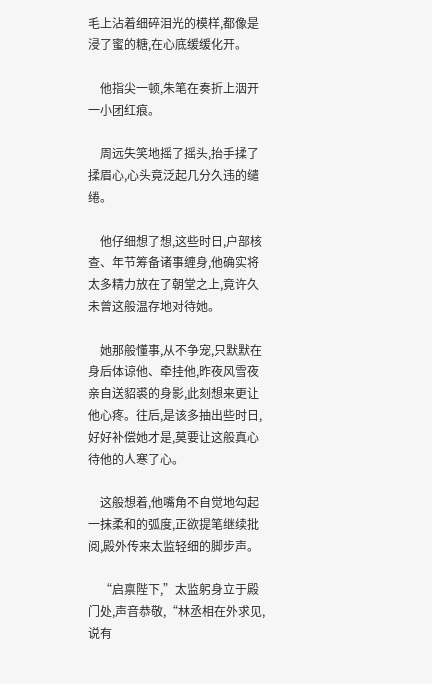毛上沾着细碎泪光的模样,都像是浸了蜜的糖,在心底缓缓化开。

    他指尖一顿,朱笔在奏折上洇开一小团红痕。

    周远失笑地摇了摇头,抬手揉了揉眉心,心头竟泛起几分久违的缱绻。

    他仔细想了想,这些时日,户部核查、年节筹备诸事缠身,他确实将太多精力放在了朝堂之上,竟许久未曾这般温存地对待她。

    她那般懂事,从不争宠,只默默在身后体谅他、牵挂他,昨夜风雪夜亲自送貂裘的身影,此刻想来更让他心疼。往后,是该多抽出些时日,好好补偿她才是,莫要让这般真心待他的人寒了心。

    这般想着,他嘴角不自觉地勾起一抹柔和的弧度,正欲提笔继续批阅,殿外传来太监轻细的脚步声。

    “启禀陛下,”太监躬身立于殿门处,声音恭敬,“林丞相在外求见,说有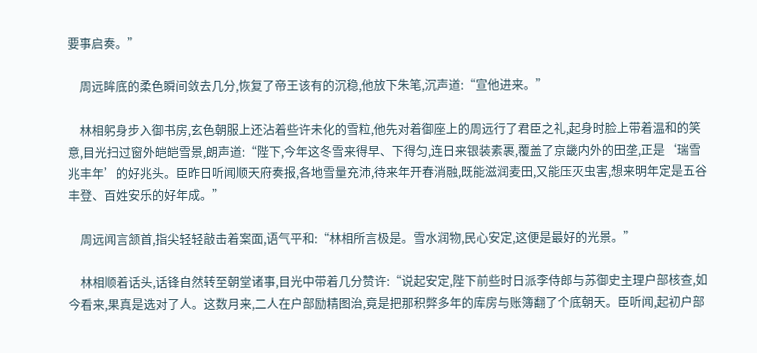要事启奏。”

    周远眸底的柔色瞬间敛去几分,恢复了帝王该有的沉稳,他放下朱笔,沉声道:“宣他进来。”

    林相躬身步入御书房,玄色朝服上还沾着些许未化的雪粒,他先对着御座上的周远行了君臣之礼,起身时脸上带着温和的笑意,目光扫过窗外皑皑雪景,朗声道:“陛下,今年这冬雪来得早、下得匀,连日来银装素裹,覆盖了京畿内外的田垄,正是‘瑞雪兆丰年’的好兆头。臣昨日听闻顺天府奏报,各地雪量充沛,待来年开春消融,既能滋润麦田,又能压灭虫害,想来明年定是五谷丰登、百姓安乐的好年成。”

    周远闻言颔首,指尖轻轻敲击着案面,语气平和:“林相所言极是。雪水润物,民心安定,这便是最好的光景。”

    林相顺着话头,话锋自然转至朝堂诸事,目光中带着几分赞许:“说起安定,陛下前些时日派李侍郎与苏御史主理户部核查,如今看来,果真是选对了人。这数月来,二人在户部励精图治,竟是把那积弊多年的库房与账簿翻了个底朝天。臣听闻,起初户部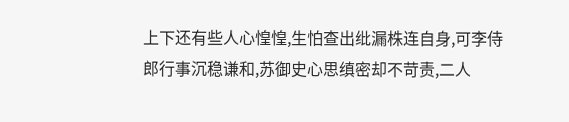上下还有些人心惶惶,生怕查出纰漏株连自身,可李侍郎行事沉稳谦和,苏御史心思缜密却不苛责,二人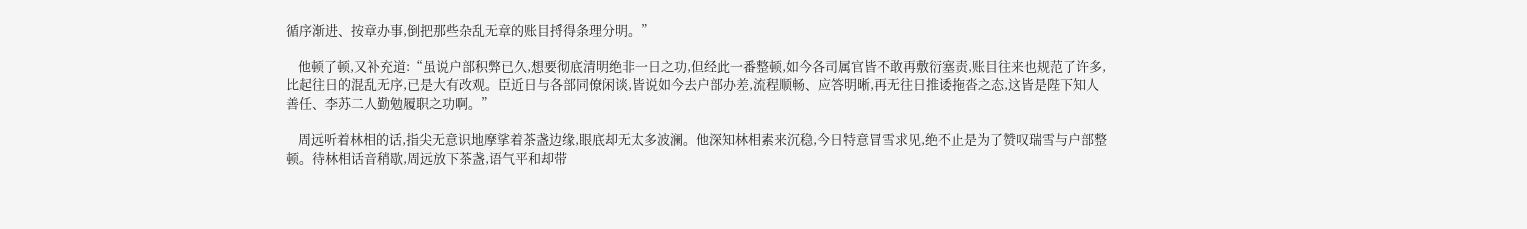循序渐进、按章办事,倒把那些杂乱无章的账目捋得条理分明。”

    他顿了顿,又补充道:“虽说户部积弊已久,想要彻底清明绝非一日之功,但经此一番整顿,如今各司属官皆不敢再敷衍塞责,账目往来也规范了许多,比起往日的混乱无序,已是大有改观。臣近日与各部同僚闲谈,皆说如今去户部办差,流程顺畅、应答明晰,再无往日推诿拖沓之态,这皆是陛下知人善任、李苏二人勤勉履职之功啊。”

    周远听着林相的话,指尖无意识地摩挲着茶盏边缘,眼底却无太多波澜。他深知林相素来沉稳,今日特意冒雪求见,绝不止是为了赞叹瑞雪与户部整顿。待林相话音稍歇,周远放下茶盏,语气平和却带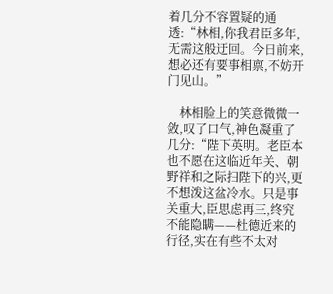着几分不容置疑的通透:“林相,你我君臣多年,无需这般迂回。今日前来,想必还有要事相禀,不妨开门见山。”

    林相脸上的笑意微微一敛,叹了口气,神色凝重了几分:“陛下英明。老臣本也不愿在这临近年关、朝野祥和之际扫陛下的兴,更不想泼这盆冷水。只是事关重大,臣思虑再三,终究不能隐瞒——杜德近来的行径,实在有些不太对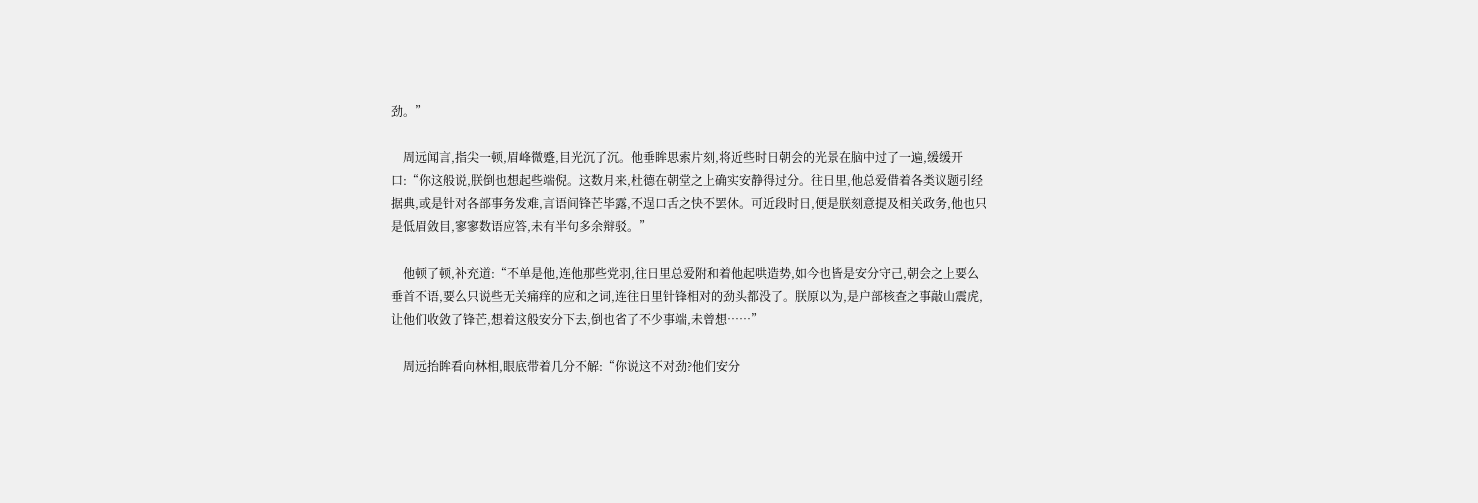劲。”

    周远闻言,指尖一顿,眉峰微蹙,目光沉了沉。他垂眸思索片刻,将近些时日朝会的光景在脑中过了一遍,缓缓开口:“你这般说,朕倒也想起些端倪。这数月来,杜德在朝堂之上确实安静得过分。往日里,他总爱借着各类议题引经据典,或是针对各部事务发难,言语间锋芒毕露,不逞口舌之快不罢休。可近段时日,便是朕刻意提及相关政务,他也只是低眉敛目,寥寥数语应答,未有半句多余辩驳。”

    他顿了顿,补充道:“不单是他,连他那些党羽,往日里总爱附和着他起哄造势,如今也皆是安分守己,朝会之上要么垂首不语,要么只说些无关痛痒的应和之词,连往日里针锋相对的劲头都没了。朕原以为,是户部核查之事敲山震虎,让他们收敛了锋芒,想着这般安分下去,倒也省了不少事端,未曾想……”

    周远抬眸看向林相,眼底带着几分不解:“你说这不对劲?他们安分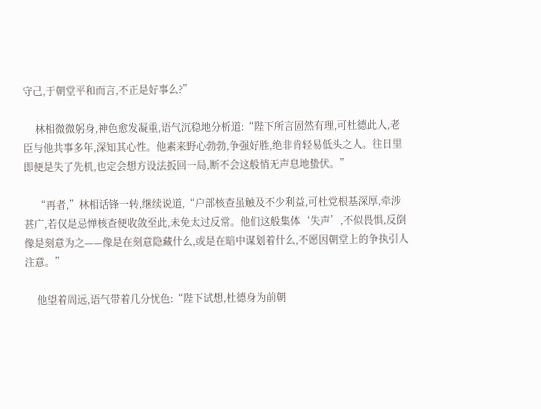守己,于朝堂平和而言,不正是好事么?”

    林相微微躬身,神色愈发凝重,语气沉稳地分析道:“陛下所言固然有理,可杜德此人,老臣与他共事多年,深知其心性。他素来野心勃勃,争强好胜,绝非肯轻易低头之人。往日里即便是失了先机,也定会想方设法扳回一局,断不会这般悄无声息地蛰伏。”

    “再者,”林相话锋一转,继续说道,“户部核查虽触及不少利益,可杜党根基深厚,牵涉甚广,若仅是忌惮核查便收敛至此,未免太过反常。他们这般集体‘失声’,不似畏惧,反倒像是刻意为之——像是在刻意隐藏什么,或是在暗中谋划着什么,不愿因朝堂上的争执引人注意。”

    他望着周远,语气带着几分忧色:“陛下试想,杜德身为前朝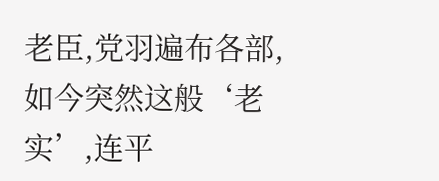老臣,党羽遍布各部,如今突然这般‘老实’,连平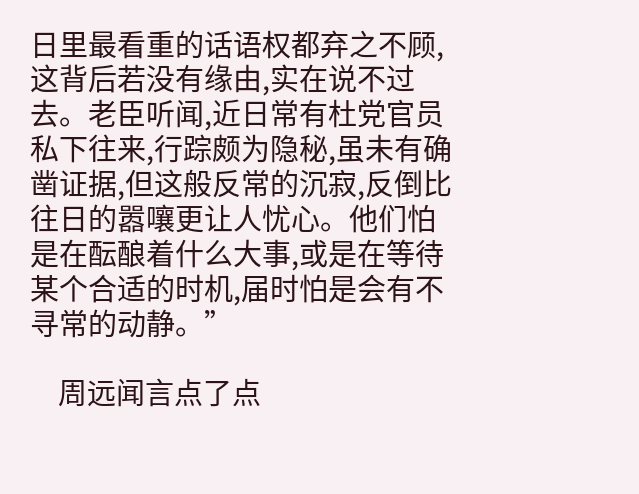日里最看重的话语权都弃之不顾,这背后若没有缘由,实在说不过去。老臣听闻,近日常有杜党官员私下往来,行踪颇为隐秘,虽未有确凿证据,但这般反常的沉寂,反倒比往日的嚣嚷更让人忧心。他们怕是在酝酿着什么大事,或是在等待某个合适的时机,届时怕是会有不寻常的动静。”

    周远闻言点了点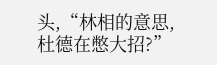头,“林相的意思,杜德在憋大招?”